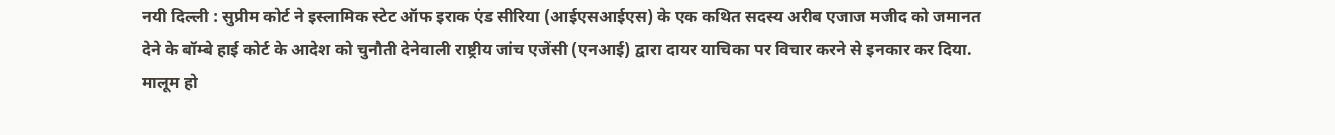नयी दिल्ली : सुप्रीम कोर्ट ने इस्लामिक स्टेट ऑफ इराक एंड सीरिया (आईएसआईएस) के एक कथित सदस्य अरीब एजाज मजीद को जमानत देने के बॉम्बे हाई कोर्ट के आदेश को चुनौती देनेवाली राष्ट्रीय जांच एजेंसी (एनआई) द्वारा दायर याचिका पर विचार करने से इनकार कर दिया.
मालूम हो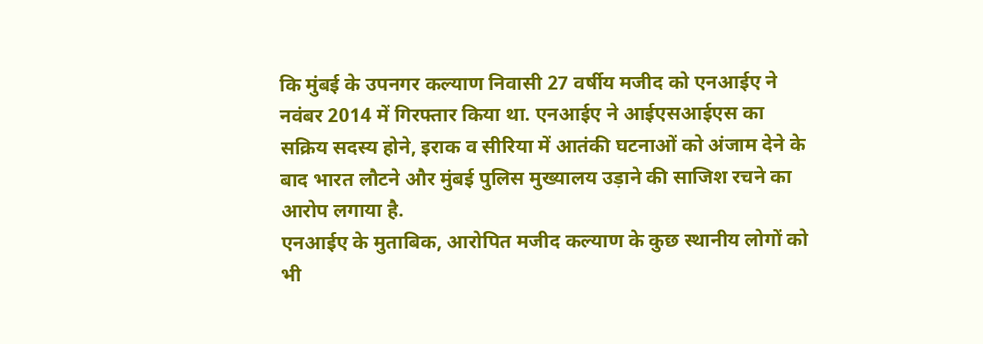कि मुंबई के उपनगर कल्याण निवासी 27 वर्षीय मजीद को एनआईए ने नवंबर 2014 में गिरफ्तार किया था. एनआईए ने आईएसआईएस का सक्रिय सदस्य होने, इराक व सीरिया में आतंकी घटनाओं को अंजाम देने के बाद भारत लौटने और मुंबई पुलिस मुख्यालय उड़ाने की साजिश रचने का आरोप लगाया है.
एनआईए के मुताबिक, आरोपित मजीद कल्याण के कुछ स्थानीय लोगों को भी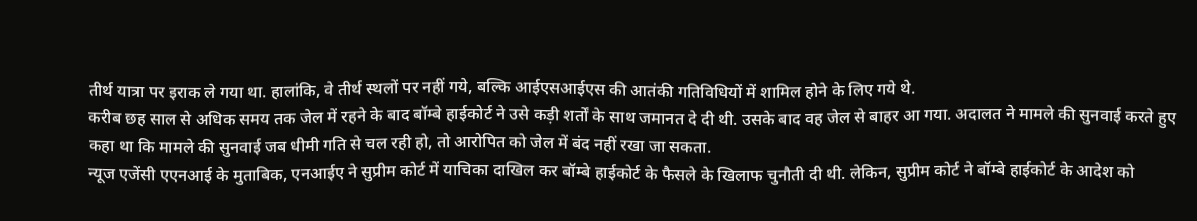तीर्थ यात्रा पर इराक ले गया था. हालांकि, वे तीर्थ स्थलों पर नहीं गये, बल्कि आईएसआईएस की आतंकी गतिविधियों में शामिल होने के लिए गये थे.
करीब छह साल से अधिक समय तक जेल में रहने के बाद बॉम्बे हाईकोर्ट ने उसे कड़ी शर्तों के साथ जमानत दे दी थी. उसके बाद वह जेल से बाहर आ गया. अदालत ने मामले की सुनवाई करते हुए कहा था कि मामले की सुनवाई जब धीमी गति से चल रही हो, तो आरोपित को जेल में बंद नहीं रखा जा सकता.
न्यूज एजेंसी एएनआई के मुताबिक, एनआईए ने सुप्रीम कोर्ट में याचिका दाखिल कर बॉम्बे हाईकोर्ट के फैसले के खिलाफ चुनौती दी थी. लेकिन, सुप्रीम कोर्ट ने बॉम्बे हाईकोर्ट के आदेश को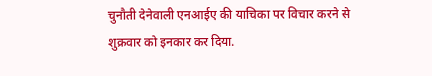चुनौती देनेवाली एनआईए की याचिका पर विचार करने से शुक्रवार को इनकार कर दिया.